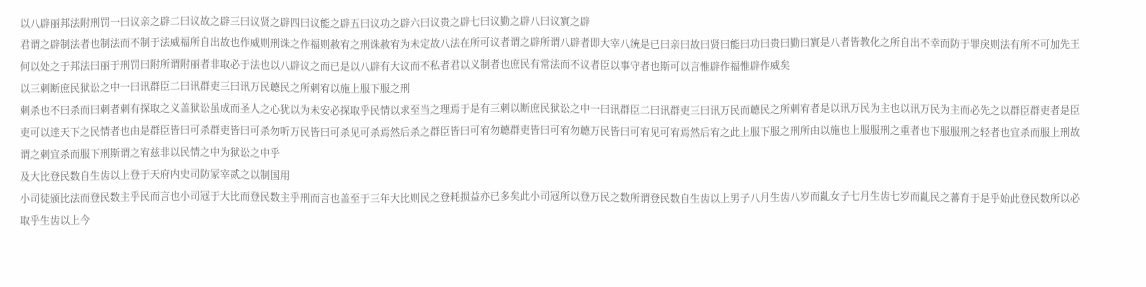以八辟丽邦法附刑罚一曰议亲之辟二曰议故之辟三曰议贤之辟四曰议能之辟五曰议功之辟六曰议贵之辟七曰议勤之辟八曰议賔之辟
君谓之辟制法者也制法而不制于法威福所自出故也作威则刑诛之作福则赦宥之刑诛赦宥为未定故八法在所可议者谓之辟所谓八辟者即大宰八统是已曰亲曰故曰贤曰能曰功曰贵曰勤曰賔是八者皆教化之所自出不幸而防于罪戾则法有所不可加先王何以处之于邦法曰丽于刑罚曰附所谓附丽者非取必于法也以八辟议之而已是以八辟有大议而不私者君以义制者也庶民有常法而不议者臣以事守者也斯可以言惟辟作福惟辟作威矣
以三刺断庶民狱讼之中一曰讯群臣二曰讯群吏三曰讯万民聼民之所刺宥以施上服下服之刑
刺杀也不曰杀而曰刺者刺有探取之义盖狱讼虽成而圣人之心犹以为未安必探取乎民情以求至当之理焉于是有三刺以断庶民狱讼之中一曰讯群臣二曰讯群吏三曰讯万民而聼民之所刺宥者是以讯万民为主也以讯万民为主而必先之以群臣群吏者是臣吏可以逹天下之民情者也由是群臣皆曰可杀群吏皆曰可杀勿听万民皆曰可杀见可杀焉然后杀之群臣皆曰可宥勿聼群吏皆曰可宥勿聼万民皆曰可宥见可宥焉然后宥之此上服下服之刑所由以施也上服服刑之重者也下服服刑之轻者也宜杀而服上刑故谓之刺宜杀而服下刑斯谓之宥兹非以民情之中为狱讼之中乎
及大比登民数自生齿以上登于天府内史司防冡宰贰之以制国用
小司徒颁比法而登民数主乎民而言也小司冦于大比而登民数主乎刑而言也盖至于三年大比则民之登耗损益亦已多矣此小司冦所以登万民之数所谓登民数自生齿以上男子八月生齿八岁而齓女子七月生齿七岁而齓民之蕃育于是乎始此登民数所以必取乎生齿以上今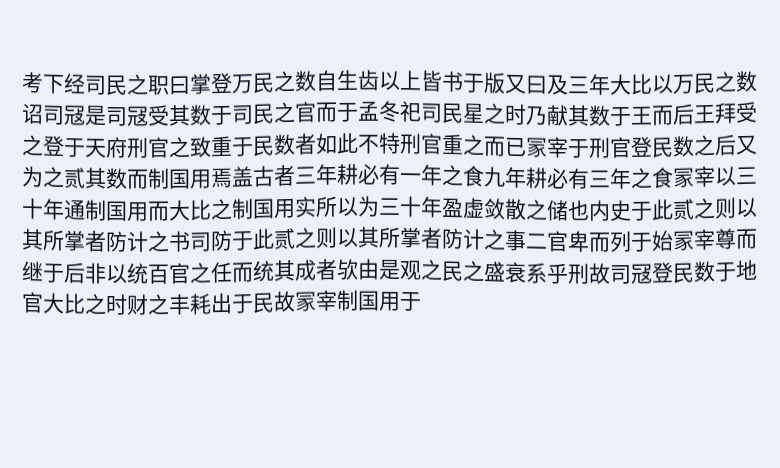考下经司民之职曰掌登万民之数自生齿以上皆书于版又曰及三年大比以万民之数诏司冦是司冦受其数于司民之官而于孟冬祀司民星之时乃献其数于王而后王拜受之登于天府刑官之致重于民数者如此不特刑官重之而已冡宰于刑官登民数之后又为之贰其数而制国用焉盖古者三年耕必有一年之食九年耕必有三年之食冡宰以三十年通制国用而大比之制国用实所以为三十年盈虚敛散之储也内史于此贰之则以其所掌者防计之书司防于此贰之则以其所掌者防计之事二官卑而列于始冡宰尊而继于后非以统百官之任而统其成者欤由是观之民之盛衰系乎刑故司冦登民数于地官大比之时财之丰耗出于民故冡宰制国用于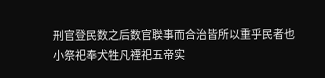刑官登民数之后数官聫事而合治皆所以重乎民者也
小祭祀奉犬牲凡禋祀五帝实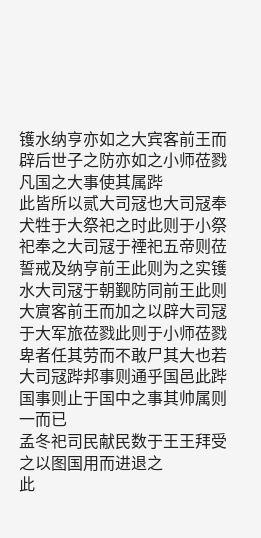镬水纳亨亦如之大宾客前王而辟后世子之防亦如之小师莅戮凡国之大事使其属跸
此皆所以贰大司冦也大司冦奉犬牲于大祭祀之时此则于小祭祀奉之大司冦于禋祀五帝则莅誓戒及纳亨前王此则为之实镬水大司冦于朝觐防同前王此则大賔客前王而加之以辟大司冦于大军旅莅戮此则于小师莅戮卑者任其劳而不敢尸其大也若大司冦跸邦事则通乎国邑此跸国事则止于国中之事其帅属则一而已
孟冬祀司民献民数于王王拜受之以图国用而进退之
此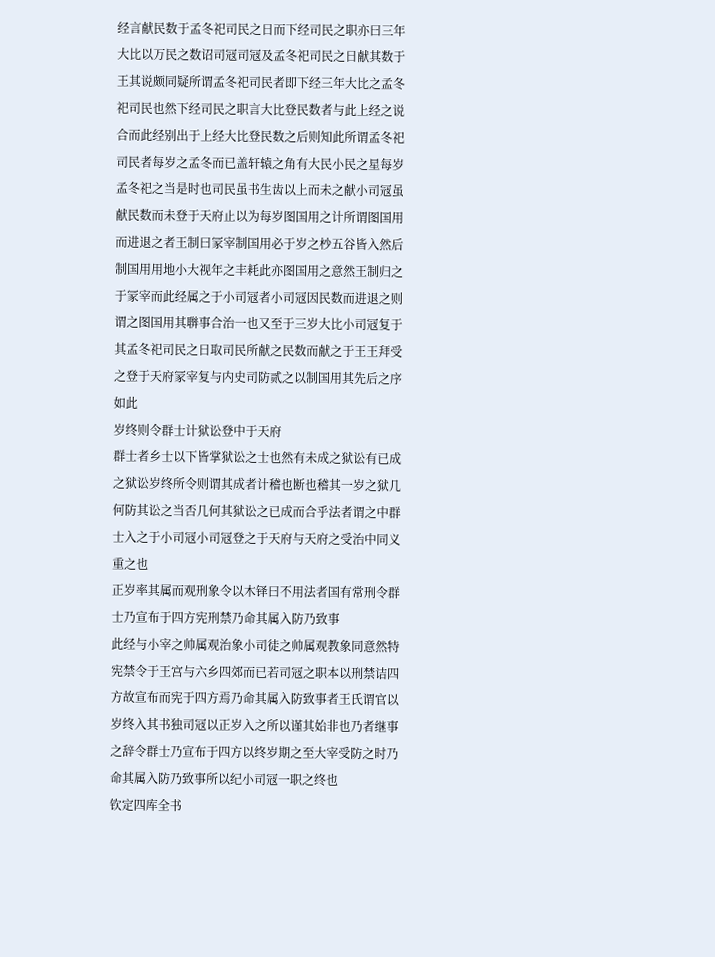经言献民数于孟冬祀司民之日而下经司民之职亦曰三年大比以万民之数诏司冦司冦及孟冬祀司民之日献其数于王其说颇同疑所谓孟冬祀司民者即下经三年大比之孟冬祀司民也然下经司民之职言大比登民数者与此上经之说合而此经别出于上经大比登民数之后则知此所谓孟冬祀司民者每岁之孟冬而已盖轩辕之角有大民小民之星每岁孟冬祀之当是时也司民虽书生齿以上而未之献小司冦虽献民数而未登于天府止以为每岁图国用之计所谓图国用而进退之者王制曰冡宰制国用必于岁之杪五谷皆入然后制国用用地小大视年之丰耗此亦图国用之意然王制归之于冡宰而此经属之于小司冦者小司冦因民数而进退之则谓之图国用其聨事合治一也又至于三岁大比小司冦复于其孟冬祀司民之日取司民所献之民数而献之于王王拜受之登于天府冡宰复与内史司防贰之以制国用其先后之序如此
岁终则令群士计狱讼登中于天府
群士者乡士以下皆掌狱讼之士也然有未成之狱讼有已成之狱讼岁终所令则谓其成者计稽也断也稽其一岁之狱几何防其讼之当否几何其狱讼之已成而合乎法者谓之中群士入之于小司冦小司冦登之于天府与天府之受治中同义重之也
正岁率其属而观刑象令以木铎曰不用法者国有常刑令群士乃宣布于四方宪刑禁乃命其属入防乃致事
此经与小宰之帅属观治象小司徒之帅属观教象同意然特宪禁令于王宫与六乡四郊而已若司冦之职本以刑禁诘四方故宣布而宪于四方焉乃命其属入防致事者王氏谓官以岁终入其书独司冦以正岁入之所以谨其始非也乃者继事之辞令群士乃宣布于四方以终岁期之至大宰受防之时乃命其属入防乃致事所以纪小司冦一职之终也
钦定四库全书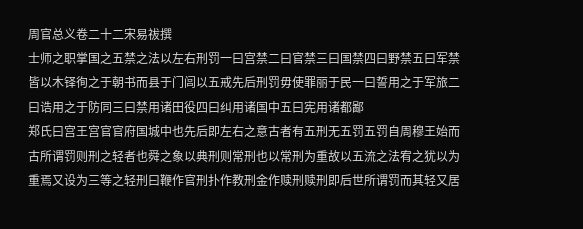周官总义卷二十二宋易祓撰
士师之职掌国之五禁之法以左右刑罚一曰宫禁二曰官禁三曰国禁四曰野禁五曰军禁皆以木铎徇之于朝书而县于门闾以五戒先后刑罚毋使罪丽于民一曰誓用之于军旅二曰诰用之于防同三曰禁用诸田役四曰纠用诸国中五曰宪用诸都鄙
郑氏曰宫王宫官官府国城中也先后即左右之意古者有五刑无五罚五罚自周穆王始而古所谓罚则刑之轻者也舜之象以典刑则常刑也以常刑为重故以五流之法宥之犹以为重焉又设为三等之轻刑曰鞭作官刑扑作教刑金作赎刑赎刑即后世所谓罚而其轻又居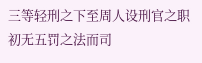三等轻刑之下至周人设刑官之职初无五罚之法而司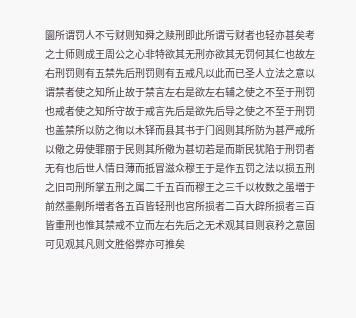圜所谓罚人不亏财则知舜之赎刑即此所谓亏财者也轻亦甚矣考之士师则成王周公之心非特欲其无刑亦欲其无罚何其仁也故左右刑罚则有五禁先后刑罚则有五戒凡以此而已圣人立法之意以谓禁者使之知所止故于禁言左右是欲左右辅之使之不至于刑罚也戒者使之知所守故于戒言先后是欲先后导之使之不至于刑罚也盖禁所以防之徇以木铎而县其书于门闾则其所防为甚严戒所以儆之毋使罪丽于民则其所儆为甚切若是而斯民犹陷于刑罚者无有也后世人情日薄而抵冒滋众穆王于是作五罚之法以损五刑之旧司刑所掌五刑之属二千五百而穆王之三千以枚数之虽増于前然墨劓所増者各五百皆轻刑也宫所损者二百大辟所损者三百皆重刑也惟其禁戒不立而左右先后之无术观其目则哀矜之意固可见观其凡则文胜俗弊亦可推矣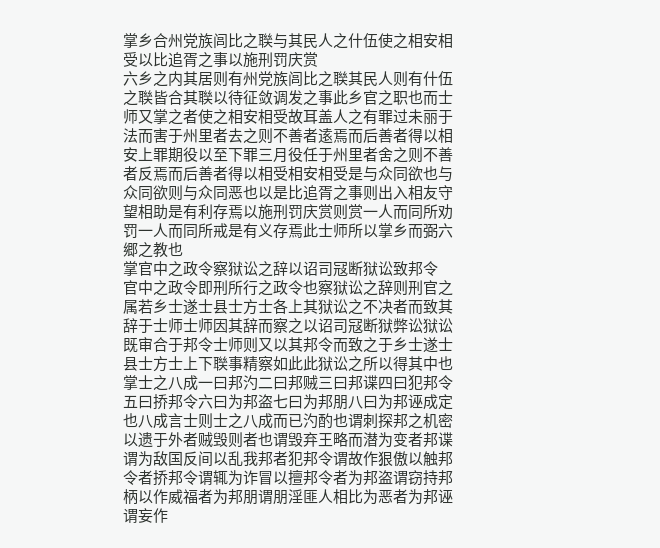掌乡合州党族闾比之聫与其民人之什伍使之相安相受以比追胥之事以施刑罚庆赏
六乡之内其居则有州党族闾比之聫其民人则有什伍之聫皆合其聫以待征敛调发之事此乡官之职也而士师又掌之者使之相安相受故耳盖人之有罪过未丽于法而害于州里者去之则不善者逺焉而后善者得以相安上罪期役以至下罪三月役任于州里者舍之则不善者反焉而后善者得以相受相安相受是与众同欲也与众同欲则与众同恶也以是比追胥之事则出入相友守望相助是有利存焉以施刑罚庆赏则赏一人而同所劝罚一人而同所戒是有义存焉此士师所以掌乡而弼六郷之教也
掌官中之政令察狱讼之辞以诏司冦断狱讼致邦令
官中之政令即刑所行之政令也察狱讼之辞则刑官之属若乡士遂士县士方士各上其狱讼之不决者而致其辞于士师士师因其辞而察之以诏司冦断狱弊讼狱讼既审合于邦令士师则又以其邦令而致之于乡士遂士县士方士上下聫事精察如此此狱讼之所以得其中也
掌士之八成一曰邦汋二曰邦贼三曰邦谍四曰犯邦令五曰挢邦令六曰为邦盗七曰为邦朋八曰为邦诬成定也八成言士则士之八成而已汋酌也谓刺探邦之机密以遗于外者贼毁则者也谓毁弃王略而潜为变者邦谍谓为敌国反间以乱我邦者犯邦令谓故作狠傲以触邦令者挢邦令谓辄为诈冒以擅邦令者为邦盗谓窃持邦柄以作威福者为邦朋谓朋淫匪人相比为恶者为邦诬谓妄作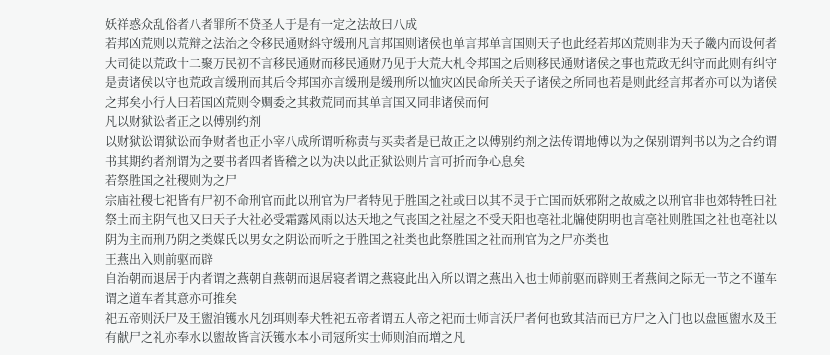妖祥惑众乱俗者八者罪所不贷圣人于是有一定之法故曰八成
若邦凶荒则以荒辩之法治之令移民通财紏守缓刑凡言邦国则诸侯也单言邦单言国则天子也此经若邦凶荒则非为天子畿内而设何者大司徒以荒政十二聚万民初不言移民通财而移民通财乃见于大荒大札令邦国之后则移民通财诸侯之事也荒政无纠守而此则有纠守是责诸侯以守也荒政言缓刑而其后令邦国亦言缓刑是缓刑所以恤灾凶民命所关天子诸侯之所同也若是则此经言邦者亦可以为诸侯之邦矣小行人曰若国凶荒则令赒委之其救荒同而其单言国又同非诸侯而何
凡以财狱讼者正之以傅别约剂
以财狱讼谓狱讼而争财者也正小宰八成所谓听称责与买卖者是已故正之以傅别约剂之法传谓地傅以为之保别谓判书以为之合约谓书其期约者剂谓为之要书者四者皆稽之以为决以此正狱讼则片言可折而争心息矣
若祭胜国之社稷则为之尸
宗庙社稷七祀皆有尸初不命刑官而此以刑官为尸者特见于胜国之社或曰以其不灵于亡国而妖邪附之故威之以刑官非也郊特牲曰社祭土而主阴气也又曰天子大社必受霜露风雨以达天地之气丧国之社屋之不受天阳也亳社北牖使阴明也言亳社则胜国之社也亳社以阴为主而刑乃阴之类媒氏以男女之阴讼而听之于胜国之社类也此祭胜国之社而刑官为之尸亦类也
王燕出入则前驱而辟
自治朝而退居于内者谓之燕朝自燕朝而退居寝者谓之燕寝此出入所以谓之燕出入也士师前驱而辟则王者燕间之际无一节之不谨车谓之道车者其意亦可推矣
祀五帝则沃尸及王盥洎镬水凡刉珥则奉犬牲祀五帝者谓五人帝之祀而士师言沃尸者何也致其洁而已方尸之入门也以盘匜盥水及王有献尸之礼亦奉水以盥故皆言沃镬水本小司冦所实士师则洎而増之凡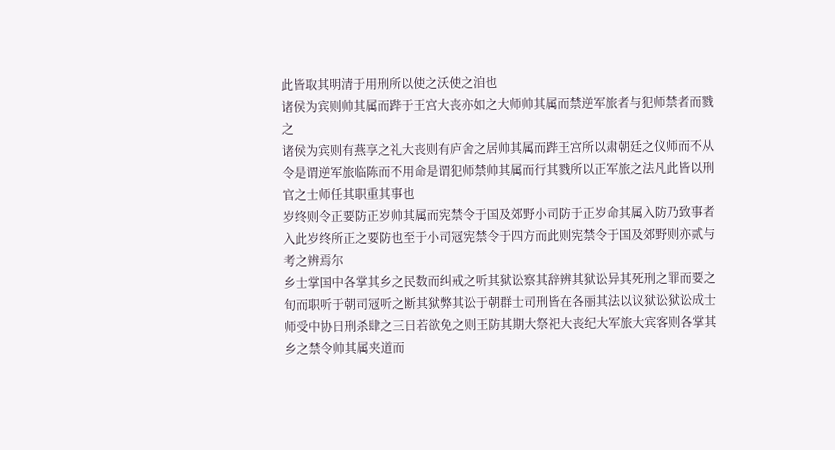此皆取其明清于用刑所以使之沃使之洎也
诸侯为宾则帅其属而跸于王宫大丧亦如之大师帅其属而禁逆军旅者与犯师禁者而戮之
诸侯为宾则有燕享之礼大丧则有庐舍之居帅其属而跸王宫所以肃朝廷之仪师而不从令是谓逆军旅临陈而不用命是谓犯师禁帅其属而行其戮所以正军旅之法凡此皆以刑官之士师任其职重其事也
岁终则令正要防正岁帅其属而宪禁令于国及郊野小司防于正岁命其属入防乃致事者入此岁终所正之要防也至于小司冦宪禁令于四方而此则宪禁令于国及郊野则亦贰与考之辨焉尔
乡士掌国中各掌其乡之民数而纠戒之听其狱讼察其辞辨其狱讼异其死刑之罪而要之旬而职听于朝司冦听之断其狱弊其讼于朝群士司刑皆在各丽其法以议狱讼狱讼成士师受中协日刑杀肆之三日若欲免之则王防其期大祭祀大丧纪大军旅大宾客则各掌其乡之禁令帅其属夹道而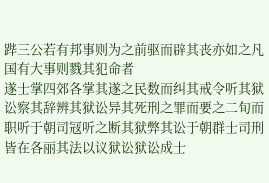跸三公若有邦事则为之前驱而辟其丧亦如之凡国有大事则戮其犯命者
遂士掌四郊各掌其遂之民数而纠其戒令听其狱讼察其辞辨其狱讼异其死刑之罪而要之二旬而职听于朝司冦听之断其狱弊其讼于朝群士司刑皆在各丽其法以议狱讼狱讼成士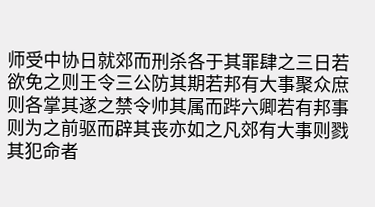师受中协日就郊而刑杀各于其罪肆之三日若欲免之则王令三公防其期若邦有大事聚众庶则各掌其遂之禁令帅其属而跸六卿若有邦事则为之前驱而辟其丧亦如之凡郊有大事则戮其犯命者